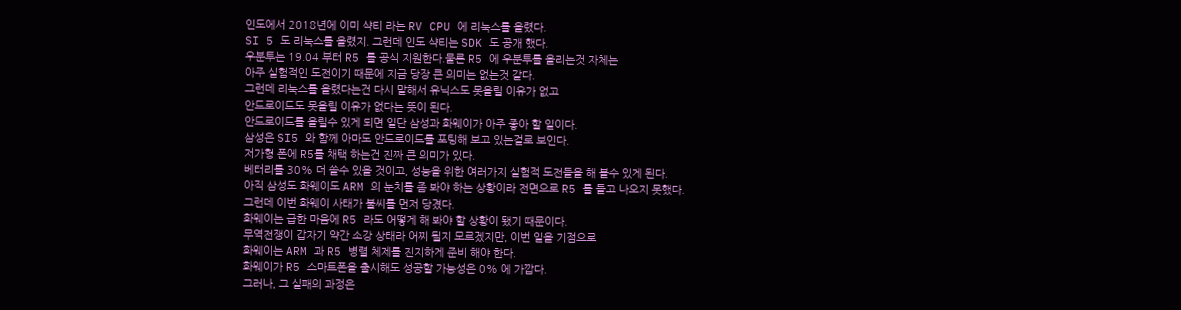인도에서 2018년에 이미 샥티 라는 RV CPU 에 리눅스를 올렸다.
SI 5 도 리눅스를 올렸지. 그런데 인도 샥티는 SDK 도 공개 했다.
우분투는 19.04 부터 R5 를 공식 지원한다.물론 R5 에 우분투를 올리는것 자체는
아주 실험적인 도전이기 때문에 지금 당장 큰 의미는 없는것 같다.
그런데 리눅스를 올렸다는건 다시 말해서 유닉스도 못올릴 이유가 없고
안드로이드도 못올릴 이유가 없다는 뜻이 된다.
안드로이드를 올릴수 있게 되면 일단 삼성과 화웨이가 아주 좋아 할 일이다.
삼성은 SI5 와 함께 아마도 안드로이드를 포팅해 보고 있는걸로 보인다.
저가형 폰에 R5를 채택 하는건 진짜 큰 의미가 있다.
베터리를 30% 더 쓸수 있을 것이고, 성능을 위한 여러가지 실험적 도전들을 해 볼수 있게 된다.
아직 삼성도 화웨이도 ARM 의 눈치를 좀 봐야 하는 상황이라 전면으로 R5 를 들고 나오지 못했다.
그런데 이번 화웨이 사태가 불씨를 먼저 당겼다.
화웨이는 급한 마음에 R5 라도 어떻게 해 봐야 할 상황이 됐기 때문이다.
무역전쟁이 갑자기 약간 소강 상태라 어찌 될지 모르겠지만, 이번 일을 기점으로
화웨이는 ARM 과 R5 병렬 체제를 진지하게 준비 해야 한다.
화웨이가 R5 스마트폰을 출시해도 성공할 가능성은 0% 에 가깝다.
그러나, 그 실패의 과정은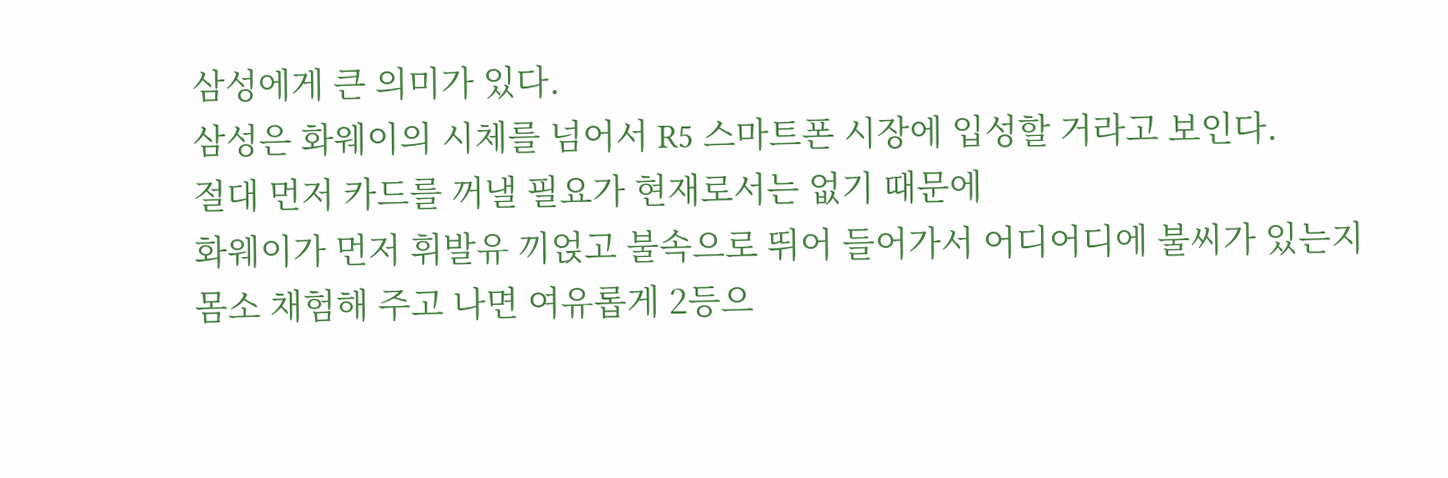삼성에게 큰 의미가 있다.
삼성은 화웨이의 시체를 넘어서 R5 스마트폰 시장에 입성할 거라고 보인다.
절대 먼저 카드를 꺼낼 필요가 현재로서는 없기 때문에
화웨이가 먼저 휘발유 끼얹고 불속으로 뛰어 들어가서 어디어디에 불씨가 있는지
몸소 채험해 주고 나면 여유롭게 2등으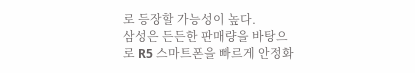로 등장할 가능성이 높다.
삼성은 든든한 판매량을 바탕으로 R5 스마트폰을 빠르게 안정화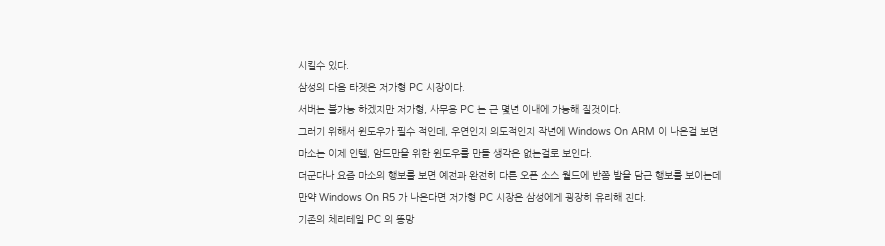시킬수 있다.
삼성의 다음 타겟은 저가형 PC 시장이다.
서버는 불가능 하겠지만 저가형, 사무용 PC 는 근 몇년 이내에 가능해 질것이다.
그러기 위해서 윈도우가 필수 적인데, 우연인지 의도적인지 작년에 Windows On ARM 이 나온걸 보면
마소는 이제 인텔, 암드만을 위한 윈도우를 만들 생각은 없는걸로 보인다.
더군다나 요즘 마소의 행보를 보면 예전과 완전히 다른 오픈 소스 월드에 반쯤 발을 담근 행보를 보이는데
만약 Windows On R5 가 나온다면 저가형 PC 시장은 삼성에게 굉장히 유리해 진다.
기존의 체리테일 PC 의 똥망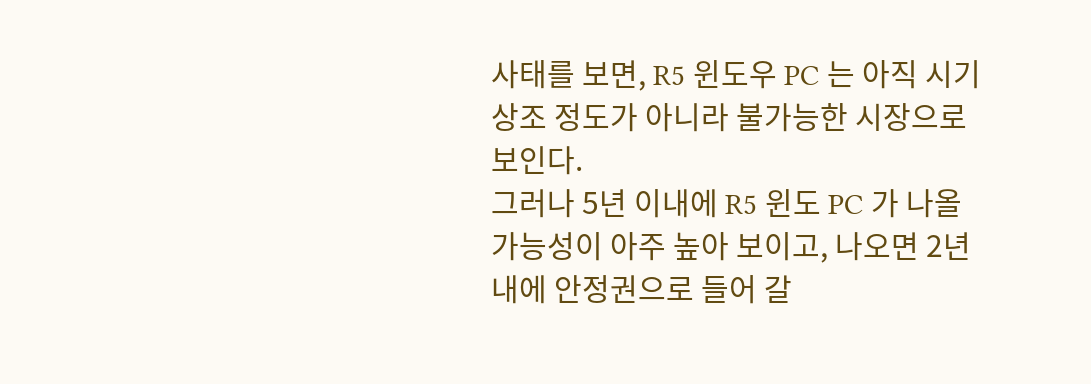사태를 보면, R5 윈도우 PC 는 아직 시기 상조 정도가 아니라 불가능한 시장으로 보인다.
그러나 5년 이내에 R5 윈도 PC 가 나올 가능성이 아주 높아 보이고, 나오면 2년내에 안정권으로 들어 갈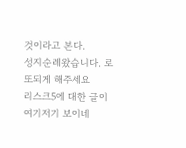것이라고 본다.
성지순례왔습니다. 로또되게 해주세요
리스크5에 대한 글이 여기저기 보이네